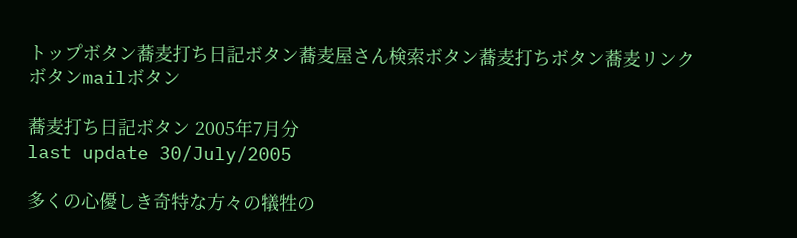トップボタン蕎麦打ち日記ボタン蕎麦屋さん検索ボタン蕎麦打ちボタン蕎麦リンクボタンmailボタン

蕎麦打ち日記ボタン 2005年7月分
last update 30/July/2005

多くの心優しき奇特な方々の犠牲の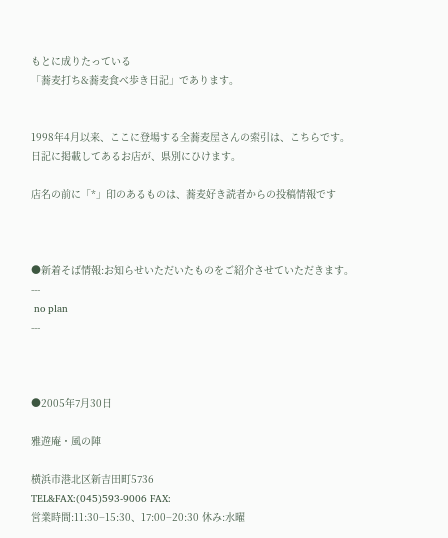もとに成りたっている
「蕎麦打ち&蕎麦食べ歩き日記」であります。


1998年4月以来、ここに登場する全蕎麦屋さんの索引は、こちらです。
日記に掲載してあるお店が、県別にひけます。

店名の前に「*」印のあるものは、蕎麦好き読者からの投稿情報です



●新着そば情報:お知らせいただいたものをご紹介させていただきます。
---
 no plan
---



●2005年7月30日

雅遊庵・風の陣

横浜市港北区新吉田町5736
TEL&FAX:(045)593-9006 FAX:
営業時間:11:30−15:30、17:00−20:30 休み:水曜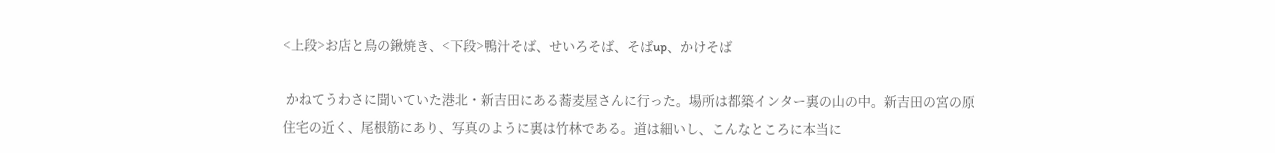<上段>お店と鳥の鍬焼き、<下段>鴨汁そば、せいろそば、そばup、かけそば

 かねてうわさに聞いていた港北・新吉田にある蕎麦屋さんに行った。場所は都築インター裏の山の中。新吉田の宮の原住宅の近く、尾根筋にあり、写真のように裏は竹林である。道は細いし、こんなところに本当に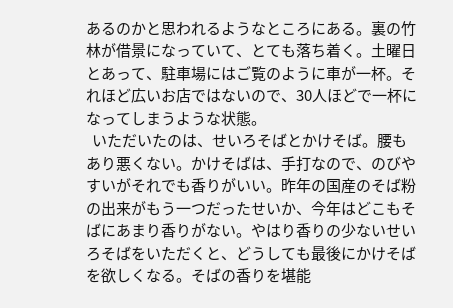あるのかと思われるようなところにある。裏の竹林が借景になっていて、とても落ち着く。土曜日とあって、駐車場にはご覧のように車が一杯。それほど広いお店ではないので、30人ほどで一杯になってしまうような状態。
  いただいたのは、せいろそばとかけそば。腰もあり悪くない。かけそばは、手打なので、のびやすいがそれでも香りがいい。昨年の国産のそば粉の出来がもう一つだったせいか、今年はどこもそばにあまり香りがない。やはり香りの少ないせいろそばをいただくと、どうしても最後にかけそばを欲しくなる。そばの香りを堪能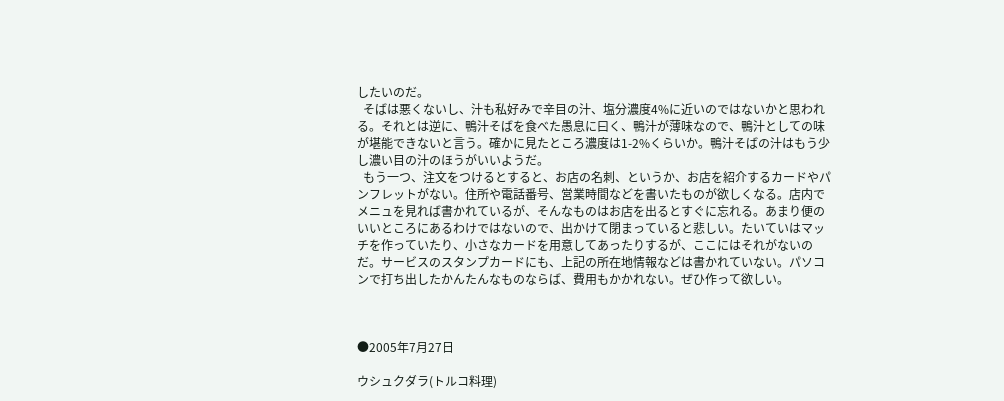したいのだ。
  そばは悪くないし、汁も私好みで辛目の汁、塩分濃度4%に近いのではないかと思われる。それとは逆に、鴨汁そばを食べた愚息に曰く、鴨汁が薄味なので、鴨汁としての味が堪能できないと言う。確かに見たところ濃度は1-2%くらいか。鴨汁そばの汁はもう少し濃い目の汁のほうがいいようだ。
  もう一つ、注文をつけるとすると、お店の名刺、というか、お店を紹介するカードやパンフレットがない。住所や電話番号、営業時間などを書いたものが欲しくなる。店内でメニュを見れば書かれているが、そんなものはお店を出るとすぐに忘れる。あまり便のいいところにあるわけではないので、出かけて閉まっていると悲しい。たいていはマッチを作っていたり、小さなカードを用意してあったりするが、ここにはそれがないのだ。サービスのスタンプカードにも、上記の所在地情報などは書かれていない。パソコンで打ち出したかんたんなものならば、費用もかかれない。ぜひ作って欲しい。



●2005年7月27日

ウシュクダラ(トルコ料理)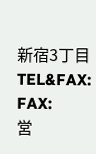新宿3丁目
TEL&FAX:      FAX:
営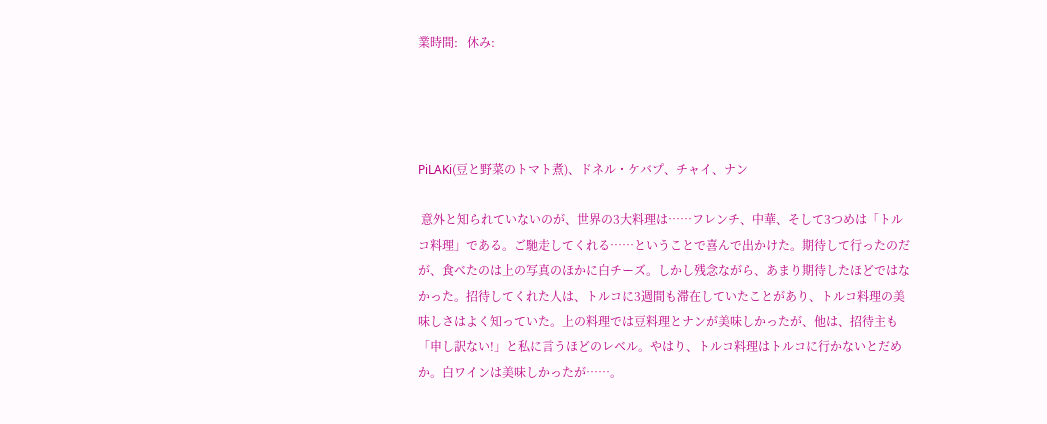業時間:   休み:




PiLAKi(豆と野菜のトマト煮)、ドネル・ケバプ、チャイ、ナン

 意外と知られていないのが、世界の3大料理は……フレンチ、中華、そして3つめは「トルコ料理」である。ご馳走してくれる……ということで喜んで出かけた。期待して行ったのだが、食べたのは上の写真のほかに白チーズ。しかし残念ながら、あまり期待したほどではなかった。招待してくれた人は、トルコに3週間も滞在していたことがあり、トルコ料理の美味しさはよく知っていた。上の料理では豆料理とナンが美味しかったが、他は、招待主も「申し訳ない!」と私に言うほどのレベル。やはり、トルコ料理はトルコに行かないとだめか。白ワインは美味しかったが……。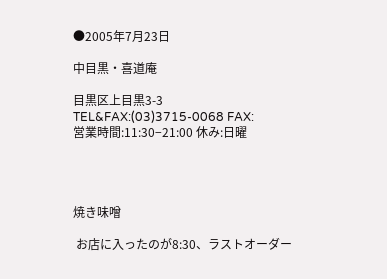●2005年7月23日

中目黒・喜道庵

目黒区上目黒3-3
TEL&FAX:(03)3715-0068 FAX:
営業時間:11:30−21:00 休み:日曜




焼き味噌

 お店に入ったのが8:30、ラストオーダー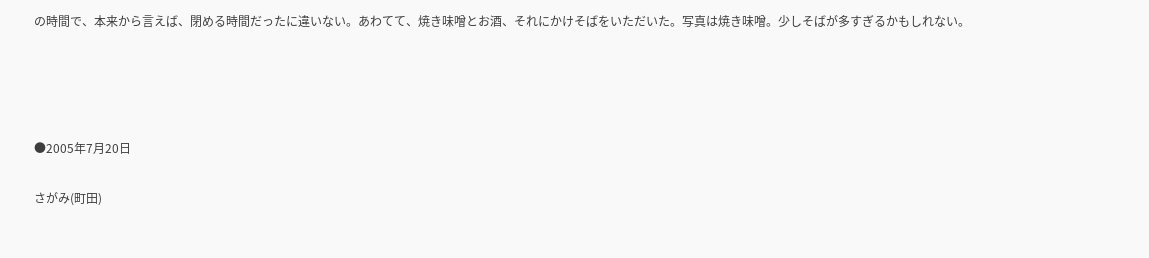の時間で、本来から言えば、閉める時間だったに違いない。あわてて、焼き味噌とお酒、それにかけそばをいただいた。写真は焼き味噌。少しそばが多すぎるかもしれない。




●2005年7月20日

さがみ(町田)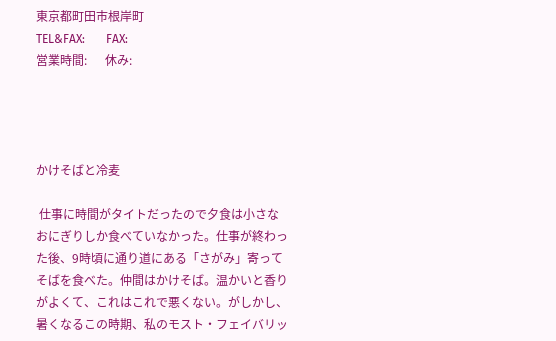東京都町田市根岸町
TEL&FAX:       FAX:
営業時間:      休み:




かけそばと冷麦

 仕事に時間がタイトだったので夕食は小さなおにぎりしか食べていなかった。仕事が終わった後、9時頃に通り道にある「さがみ」寄ってそばを食べた。仲間はかけそば。温かいと香りがよくて、これはこれで悪くない。がしかし、暑くなるこの時期、私のモスト・フェイバリッ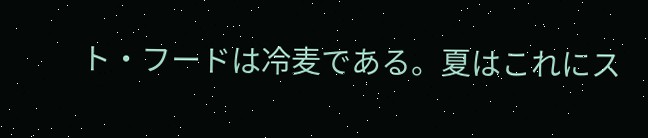ト・フードは冷麦である。夏はこれにス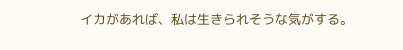イカがあれば、私は生きられそうな気がする。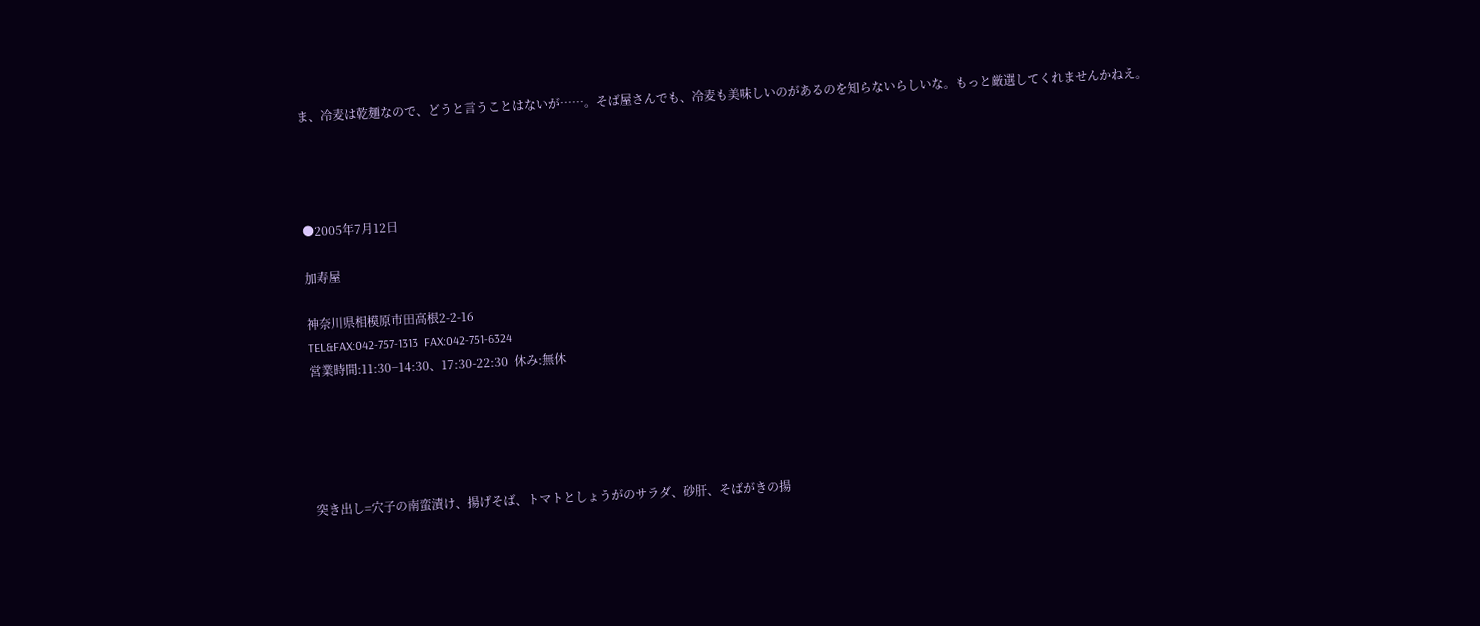ま、冷麦は乾麺なので、どうと言うことはないが……。そば屋さんでも、冷麦も美味しいのがあるのを知らないらしいな。もっと厳選してくれませんかねえ。




●2005年7月12日

加寿屋

神奈川県相模原市田高根2-2-16
TEL&FAX:042-757-1313  FAX:042-751-6324
営業時間:11:30−14:30、17:30-22:30  休み:無休





突き出し=穴子の南蛮漬け、揚げそば、トマトとしょうがのサラダ、砂肝、そばがきの揚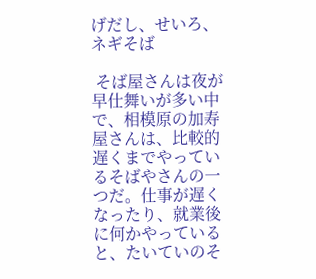げだし、せいろ、ネギそば

 そば屋さんは夜が早仕舞いが多い中で、相模原の加寿屋さんは、比較的遅くまでやっているそばやさんの一つだ。仕事が遅くなったり、就業後に何かやっていると、たいていのそ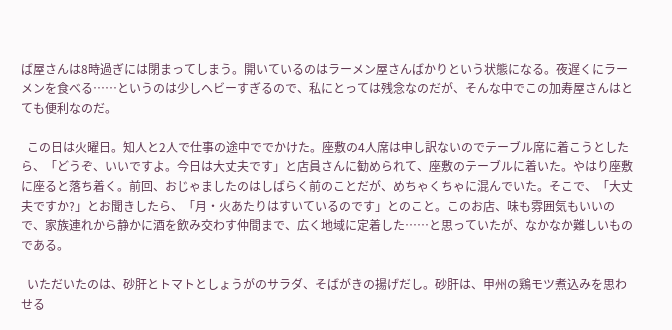ば屋さんは8時過ぎには閉まってしまう。開いているのはラーメン屋さんばかりという状態になる。夜遅くにラーメンを食べる……というのは少しヘビーすぎるので、私にとっては残念なのだが、そんな中でこの加寿屋さんはとても便利なのだ。

  この日は火曜日。知人と2人で仕事の途中ででかけた。座敷の4人席は申し訳ないのでテーブル席に着こうとしたら、「どうぞ、いいですよ。今日は大丈夫です」と店員さんに勧められて、座敷のテーブルに着いた。やはり座敷に座ると落ち着く。前回、おじゃましたのはしばらく前のことだが、めちゃくちゃに混んでいた。そこで、「大丈夫ですか?」とお聞きしたら、「月・火あたりはすいているのです」とのこと。このお店、味も雰囲気もいいので、家族連れから静かに酒を飲み交わす仲間まで、広く地域に定着した……と思っていたが、なかなか難しいものである。

  いただいたのは、砂肝とトマトとしょうがのサラダ、そばがきの揚げだし。砂肝は、甲州の鶏モツ煮込みを思わせる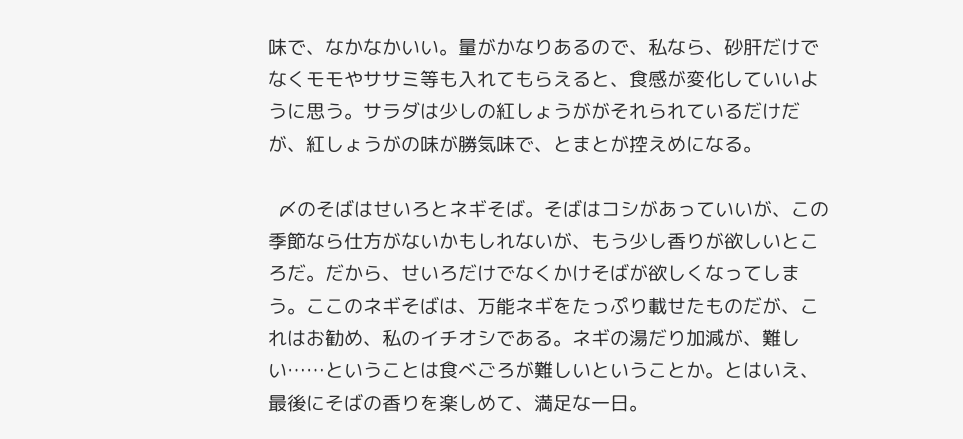味で、なかなかいい。量がかなりあるので、私なら、砂肝だけでなくモモやササミ等も入れてもらえると、食感が変化していいように思う。サラダは少しの紅しょうががそれられているだけだが、紅しょうがの味が勝気味で、とまとが控えめになる。

  〆のそばはせいろとネギそば。そばはコシがあっていいが、この季節なら仕方がないかもしれないが、もう少し香りが欲しいところだ。だから、せいろだけでなくかけそばが欲しくなってしまう。ここのネギそばは、万能ネギをたっぷり載せたものだが、これはお勧め、私のイチオシである。ネギの湯だり加減が、難しい……ということは食べごろが難しいということか。とはいえ、最後にそばの香りを楽しめて、満足な一日。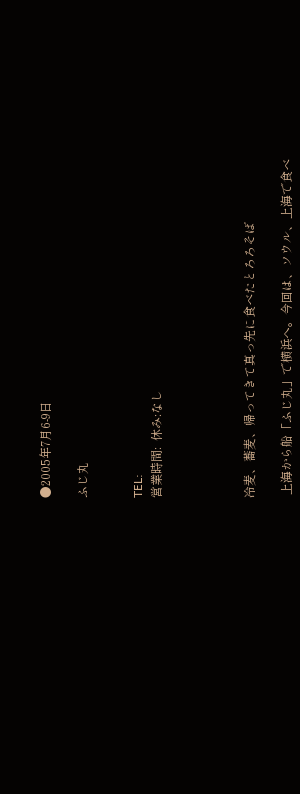●2005年7月6-9日

ふじ丸


TEL:
営業時間:  休み:なし




冷麦、蕎麦、帰ってきて真っ先に食べたとろろそば

 上海から船「ふじ丸」で横浜へ。今回は、ソウル、上海で食べ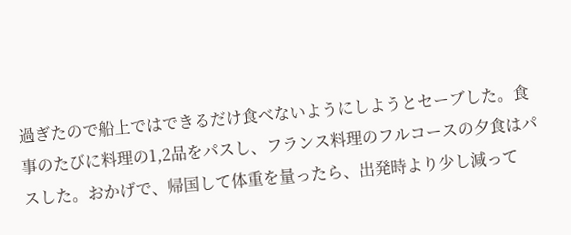過ぎたので船上ではできるだけ食べないようにしようとセーブした。食事のたびに料理の1,2品をパスし、フランス料理のフルコースの夕食はパスした。おかげで、帰国して体重を量ったら、出発時より少し減って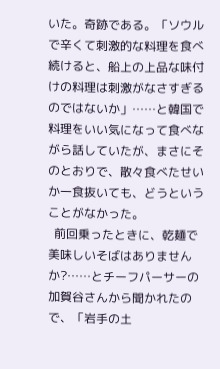いた。奇跡である。「ソウルで辛くて刺激的な料理を食べ続けると、船上の上品な味付けの料理は刺激がなさすぎるのではないか」……と韓国で料理をいい気になって食べながら話していたが、まさにそのとおりで、散々食べたせいか一食抜いても、どうということがなかった。
  前回乗ったときに、乾麺で美味しいそばはありませんか?……とチーフパーサーの加賀谷さんから聞かれたので、「岩手の土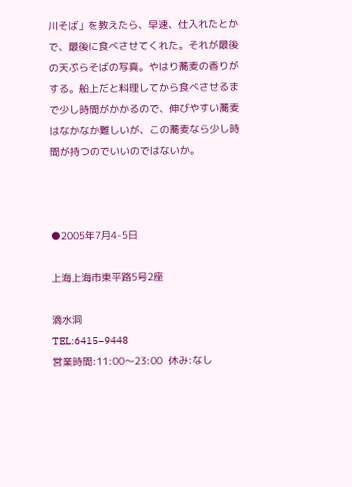川そば」を教えたら、早速、仕入れたとかで、最後に食べさせてくれた。それが最後の天ぷらそばの写真。やはり蕎麦の香りがする。船上だと料理してから食べさせるまで少し時間がかかるので、伸びやすい蕎麦はなかなか難しいが、この蕎麦なら少し時間が持つのでいいのではないか。



●2005年7月4-5日

上海上海市東平路5号2座

滴水洞
TEL:6415−9448
営業時間:11:00〜23:00  休み:なし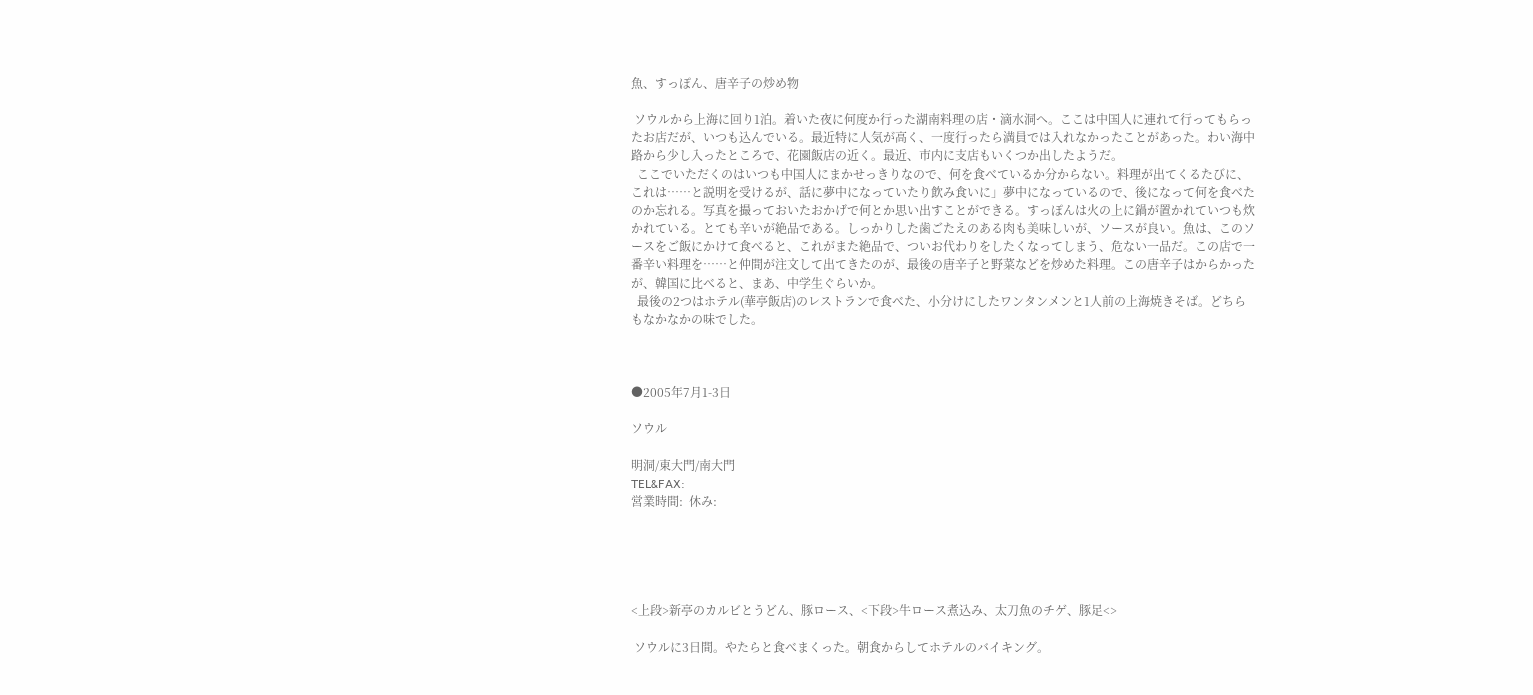魚、すっぽん、唐辛子の炒め物

 ソウルから上海に回り1泊。着いた夜に何度か行った湖南料理の店・滴水洞へ。ここは中国人に連れて行ってもらったお店だが、いつも込んでいる。最近特に人気が高く、一度行ったら満員では入れなかったことがあった。わい海中路から少し入ったところで、花園飯店の近く。最近、市内に支店もいくつか出したようだ。
  ここでいただくのはいつも中国人にまかせっきりなので、何を食べているか分からない。料理が出てくるたびに、これは……と説明を受けるが、話に夢中になっていたり飲み食いに」夢中になっているので、後になって何を食べたのか忘れる。写真を撮っておいたおかげで何とか思い出すことができる。すっぽんは火の上に鍋が置かれていつも炊かれている。とても辛いが絶品である。しっかりした歯ごたえのある肉も美味しいが、ソースが良い。魚は、このソースをご飯にかけて食べると、これがまた絶品で、ついお代わりをしたくなってしまう、危ない一品だ。この店で一番辛い料理を……と仲間が注文して出てきたのが、最後の唐辛子と野菜などを炒めた料理。この唐辛子はからかったが、韓国に比べると、まあ、中学生ぐらいか。
  最後の2つはホテル(華亭飯店)のレストランで食べた、小分けにしたワンタンメンと1人前の上海焼きそば。どちらもなかなかの味でした。



●2005年7月1-3日

ソウル

明洞/東大門/南大門
TEL&FAX:
営業時間:  休み:





<上段>新亭のカルビとうどん、豚ロース、<下段>牛ロース煮込み、太刀魚のチゲ、豚足<>

 ソウルに3日間。やたらと食べまくった。朝食からしてホテルのバイキング。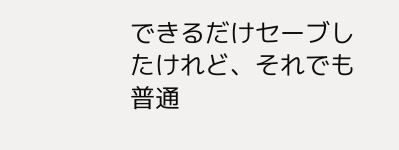できるだけセーブしたけれど、それでも普通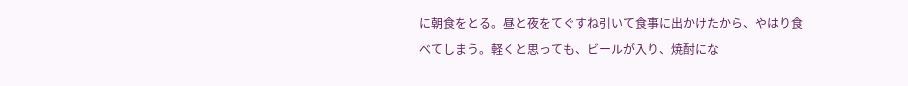に朝食をとる。昼と夜をてぐすね引いて食事に出かけたから、やはり食べてしまう。軽くと思っても、ビールが入り、焼酎にな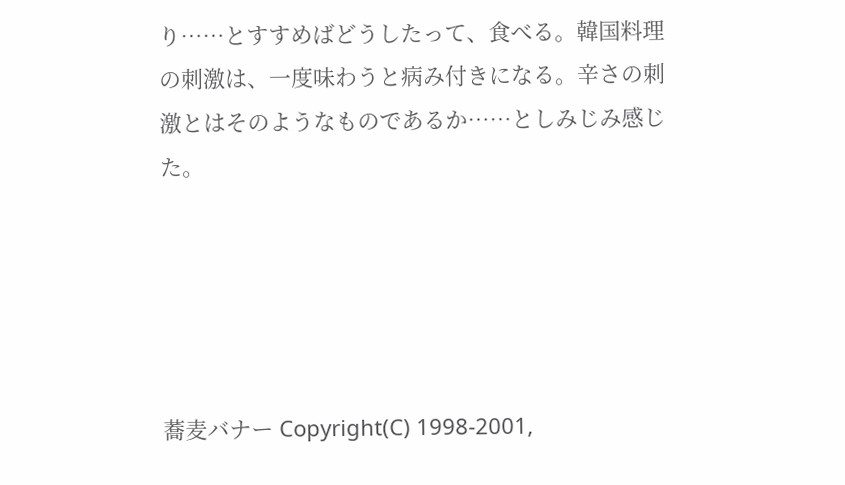り……とすすめばどうしたって、食べる。韓国料理の刺激は、一度味わうと病み付きになる。辛さの刺激とはそのようなものであるか……としみじみ感じた。





蕎麦バナー Copyright(C) 1998-2001,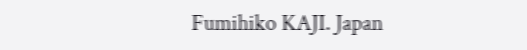Fumihiko KAJI. Japan